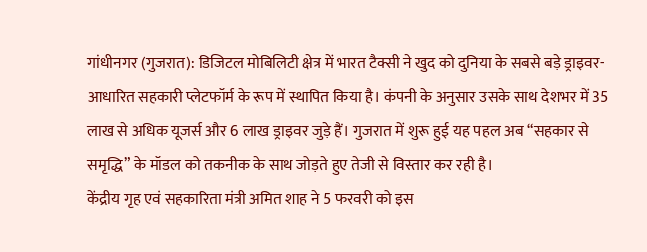गांधीनगर (गुजरात): डिजिटल मोबिलिटी क्षेत्र में भारत टैक्सी ने खुद को दुनिया के सबसे बड़े ड्राइवर-आधारित सहकारी प्लेटफॉर्म के रूप में स्थापित किया है। कंपनी के अनुसार उसके साथ देशभर में 35 लाख से अधिक यूजर्स और 6 लाख ड्राइवर जुड़े हैं। गुजरात में शुरू हुई यह पहल अब “सहकार से समृद्धि” के मॉडल को तकनीक के साथ जोड़ते हुए तेजी से विस्तार कर रही है।
केंद्रीय गृह एवं सहकारिता मंत्री अमित शाह ने 5 फरवरी को इस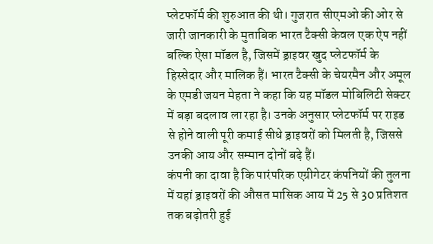प्लेटफॉर्म की शुरुआत की थी। गुजरात सीएमओ की ओर से जारी जानकारी के मुताबिक भारत टैक्सी केवल एक ऐप नहीं बल्कि ऐसा मॉडल है, जिसमें ड्राइवर खुद प्लेटफॉर्म के हिस्सेदार और मालिक हैं। भारत टैक्सी के चेयरमैन और अमूल के एमडी जयन मेहता ने कहा कि यह मॉडल मोबिलिटी सेक्टर में बड़ा बदलाव ला रहा है। उनके अनुसार प्लेटफॉर्म पर राइड से होने वाली पूरी कमाई सीधे ड्राइवरों को मिलती है, जिससे उनकी आय और सम्मान दोनों बढ़े हैं।
कंपनी का दावा है कि पारंपरिक एग्रीगेटर कंपनियों की तुलना में यहां ड्राइवरों की औसत मासिक आय में 25 से 30 प्रतिशत तक बढ़ोतरी हुई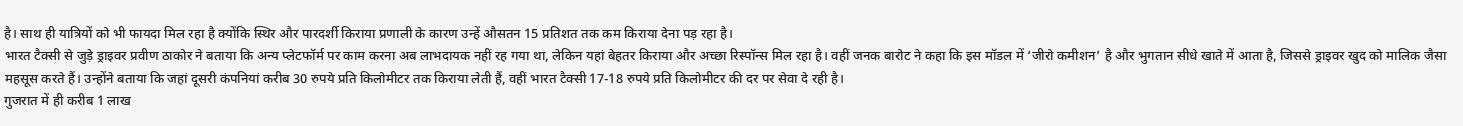है। साथ ही यात्रियों को भी फायदा मिल रहा है क्योंकि स्थिर और पारदर्शी किराया प्रणाली के कारण उन्हें औसतन 15 प्रतिशत तक कम किराया देना पड़ रहा है।
भारत टैक्सी से जुड़े ड्राइवर प्रवीण ठाकोर ने बताया कि अन्य प्लेटफॉर्म पर काम करना अब लाभदायक नहीं रह गया था, लेकिन यहां बेहतर किराया और अच्छा रिस्पॉन्स मिल रहा है। वहीं जनक बारोट ने कहा कि इस मॉडल में ‘जीरो कमीशन’ है और भुगतान सीधे खाते में आता है, जिससे ड्राइवर खुद को मालिक जैसा महसूस करते हैं। उन्होंने बताया कि जहां दूसरी कंपनियां करीब 30 रुपये प्रति किलोमीटर तक किराया लेती हैं, वहीं भारत टैक्सी 17-18 रुपये प्रति किलोमीटर की दर पर सेवा दे रही है।
गुजरात में ही करीब 1 लाख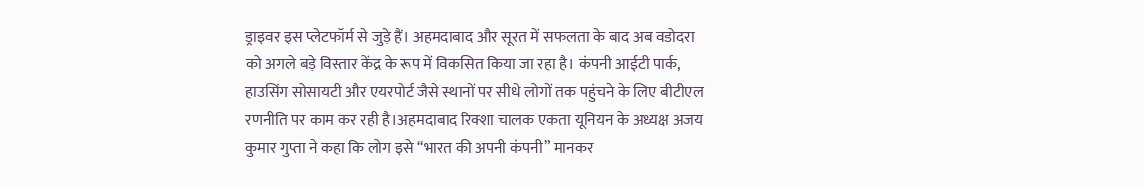ड्राइवर इस प्लेटफॉर्म से जुड़े हैं। अहमदाबाद और सूरत में सफलता के बाद अब वडोदरा को अगले बड़े विस्तार केंद्र के रूप में विकसित किया जा रहा है। कंपनी आईटी पार्क, हाउसिंग सोसायटी और एयरपोर्ट जैसे स्थानों पर सीधे लोगों तक पहुंचने के लिए बीटीएल रणनीति पर काम कर रही है।अहमदाबाद रिक्शा चालक एकता यूनियन के अध्यक्ष अजय कुमार गुप्ता ने कहा कि लोग इसे “भारत की अपनी कंपनी” मानकर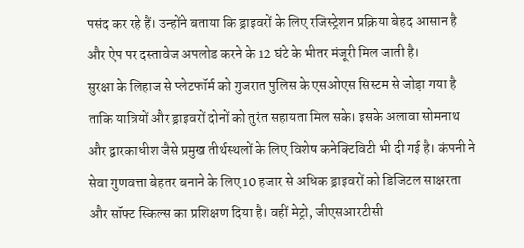पसंद कर रहे हैं। उन्होंने बताया कि ड्राइवरों के लिए रजिस्ट्रेशन प्रक्रिया बेहद आसान है और ऐप पर दस्तावेज अपलोड करने के 12 घंटे के भीतर मंजूरी मिल जाती है।
सुरक्षा के लिहाज से प्लेटफॉर्म को गुजरात पुलिस के एसओएस सिस्टम से जोड़ा गया है ताकि यात्रियों और ड्राइवरों दोनों को तुरंत सहायता मिल सके। इसके अलावा सोमनाथ और द्वारकाधीश जैसे प्रमुख तीर्थस्थलों के लिए विशेष कनेक्टिविटी भी दी गई है। कंपनी ने सेवा गुणवत्ता बेहतर बनाने के लिए 10 हजार से अधिक ड्राइवरों को डिजिटल साक्षरता और सॉफ्ट स्किल्स का प्रशिक्षण दिया है। वहीं मेट्रो, जीएसआरटीसी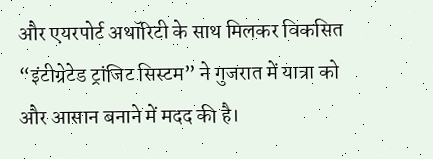और एयरपोर्ट अथॉरिटी के साथ मिलकर विकसित “इंटीग्रेटेड ट्रांजिट सिस्टम” ने गुजरात में यात्रा को और आसान बनाने में मदद की है।